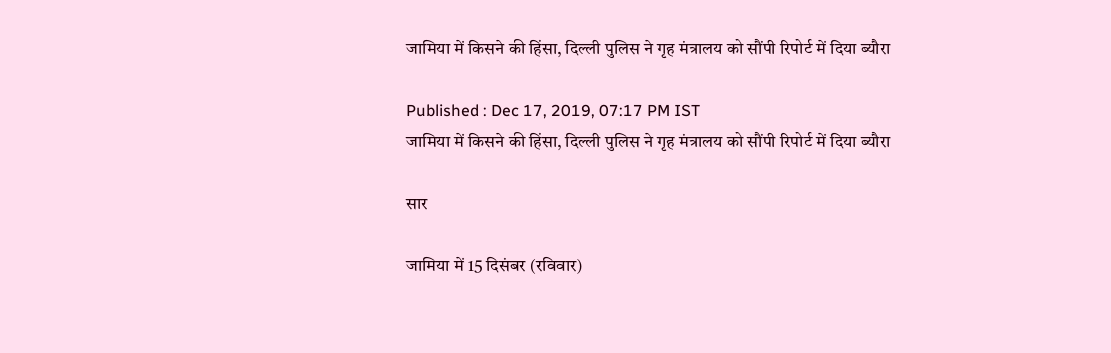जामिया में किसने की हिंसा, दिल्ली पुलिस ने गृह मंत्रालय को सौंपी रिपोर्ट में दिया ब्यौरा

Published : Dec 17, 2019, 07:17 PM IST
जामिया में किसने की हिंसा, दिल्ली पुलिस ने गृह मंत्रालय को सौंपी रिपोर्ट में दिया ब्यौरा

सार

जामिया में 15 दिसंबर (रविवार)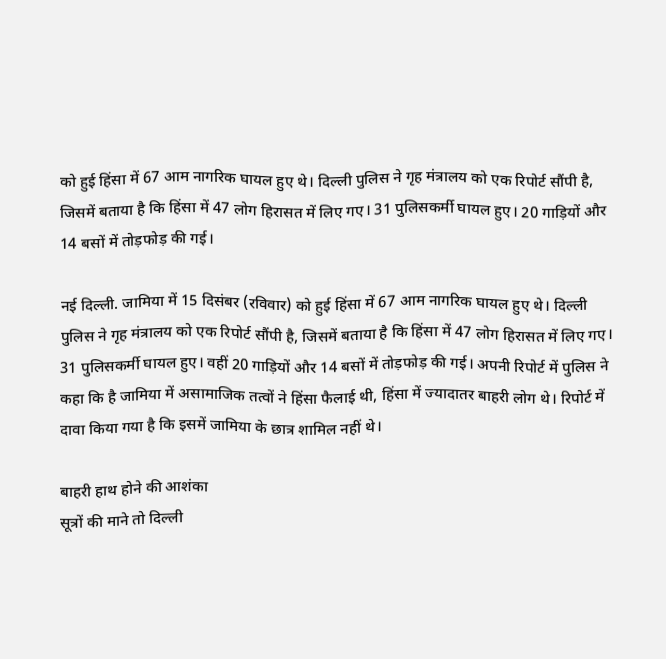को हुई हिंसा में 67 आम नागरिक घायल हुए थे। दिल्ली पुलिस ने गृह मंत्रालय को एक रिपोर्ट सौंपी है, जिसमें बताया है कि हिंसा में 47 लोग हिरासत में लिए गए। 31 पुलिसकर्मी घायल हुए। 20 गाड़ियों और 14 बसों में तोड़फोड़ की गई।

नई दिल्ली. जामिया में 15 दिसंबर (रविवार) को हुई हिंसा में 67 आम नागरिक घायल हुए थे। दिल्ली पुलिस ने गृह मंत्रालय को एक रिपोर्ट सौंपी है, जिसमें बताया है कि हिंसा में 47 लोग हिरासत में लिए गए। 31 पुलिसकर्मी घायल हुए। वहीं 20 गाड़ियों और 14 बसों में तोड़फोड़ की गई। अपनी रिपोर्ट में पुलिस ने कहा कि है जामिया में असामाजिक तत्वों ने हिंसा फैलाई थी, हिंसा में ज्यादातर बाहरी लोग थे। रिपोर्ट में दावा किया गया है कि इसमें जामिया के छात्र शामिल नहीं थे।

बाहरी हाथ होने की आशंका
सूत्रों की माने तो दिल्ली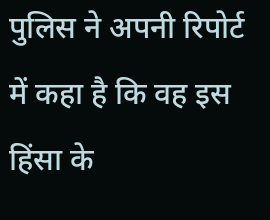पुलिस ने अपनी रिपोर्ट में कहा है कि वह इस हिंसा के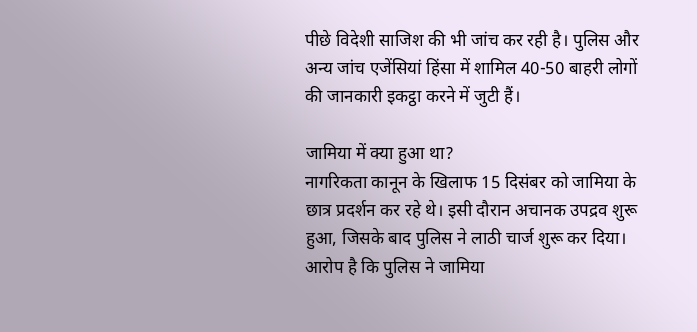पीछे विदेशी साजिश की भी जांच कर रही है। पुलिस और अन्य जांच एजेंसियां हिंसा में शामिल 40-50 बाहरी लोगों की जानकारी इकट्ठा करने में जुटी हैं।

जामिया में क्या हुआ था?
नागरिकता कानून के खिलाफ 15 दिसंबर को जामिया के छात्र प्रदर्शन कर रहे थे। इसी दौरान अचानक उपद्रव शुरू हुआ, जिसके बाद पुलिस ने लाठी चार्ज शुरू कर दिया। आरोप है कि पुलिस ने जामिया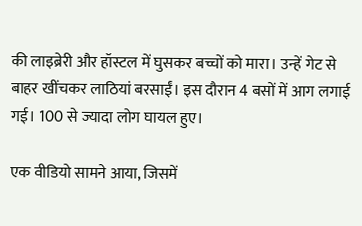की लाइब्रेरी और हॉस्टल में घुसकर बच्चों को मारा। उन्हें गेट से बाहर खींचकर लाठियां बरसाईं। इस दौरान 4 बसों में आग लगाई गई। 100 से ज्यादा लोग घायल हुए।

एक वीडियो सामने आया, जिसमें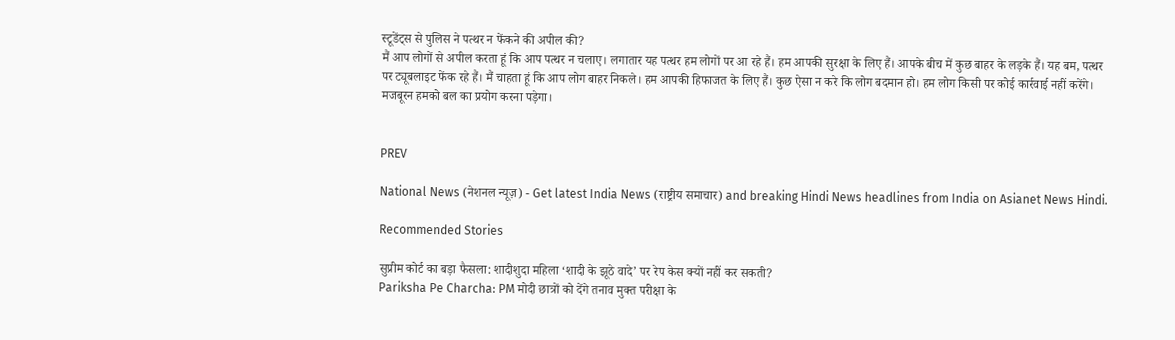स्टूडेंट्स से पुलिस ने पत्थर न फेंकने की अपील की?
मैं आप लोगों से अपील करता हूं कि आप पत्थर न चलाए। लगातार यह पत्थर हम लोगों पर आ रहे हैं। हम आपकी सुरक्षा के लिए हैं। आपके बीच में कुछ बाहर के लड़के हैं। यह बम, पत्थर पर ट्यूबलाइट फेंक रहे हैं। मैं चाहता हूं कि आप लोग बाहर निकले। हम आपकी हिफाजत के लिए हैं। कुछ ऐसा न करे कि लोग बदमान हो। हम लोग किसी पर कोई कार्रवाई नहीं करेंगे। मजबूरन हमको बल का प्रयोग करना पड़ेगा।


PREV

National News (नेशनल न्यूज़) - Get latest India News (राष्ट्रीय समाचार) and breaking Hindi News headlines from India on Asianet News Hindi.

Recommended Stories

सुप्रीम कोर्ट का बड़ा फैसला: शादीशुदा महिला ‘शादी के झूठे वादे’ पर रेप केस क्यों नहीं कर सकती?
Pariksha Pe Charcha: PM मोदी छात्रों को देंगे तनाव मुक्त परीक्षा के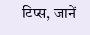टिप्स, जानें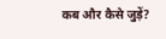कब और कैसे जुड़ें?